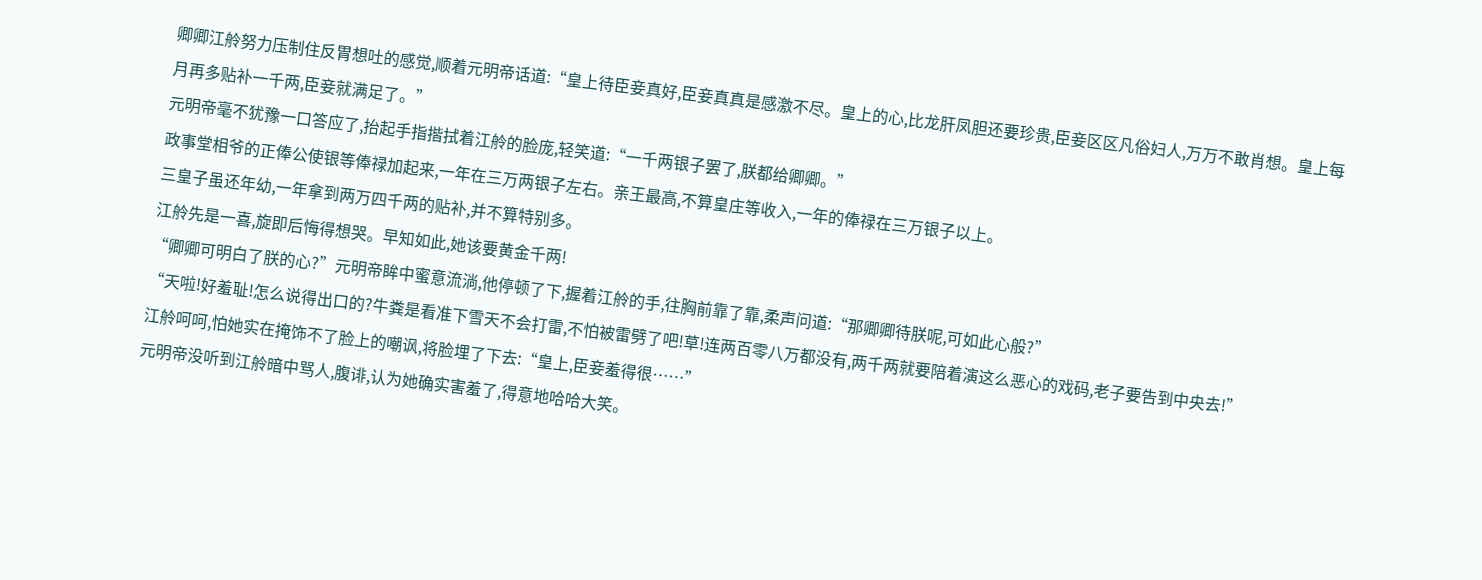卿卿江舲努力压制住反胃想吐的感觉,顺着元明帝话道:“皇上待臣妾真好,臣妾真真是感激不尽。皇上的心,比龙肝凤胆还要珍贵,臣妾区区凡俗妇人,万万不敢肖想。皇上每月再多贴补一千两,臣妾就满足了。”
元明帝毫不犹豫一口答应了,抬起手指揩拭着江舲的脸庞,轻笑道:“一千两银子罢了,朕都给卿卿。”
政事堂相爷的正俸公使银等俸禄加起来,一年在三万两银子左右。亲王最高,不算皇庄等收入,一年的俸禄在三万银子以上。
三皇子虽还年幼,一年拿到两万四千两的贴补,并不算特别多。
江舲先是一喜,旋即后悔得想哭。早知如此,她该要黄金千两!
“卿卿可明白了朕的心?”元明帝眸中蜜意流淌,他停顿了下,握着江舲的手,往胸前靠了靠,柔声问道:“那卿卿待朕呢,可如此心般?”
“天啦!好羞耻!怎么说得出口的?牛粪是看准下雪天不会打雷,不怕被雷劈了吧!草!连两百零八万都没有,两千两就要陪着演这么恶心的戏码,老子要告到中央去!”
江舲呵呵,怕她实在掩饰不了脸上的嘲讽,将脸埋了下去:“皇上,臣妾羞得很……”
元明帝没听到江舲暗中骂人,腹诽,认为她确实害羞了,得意地哈哈大笑。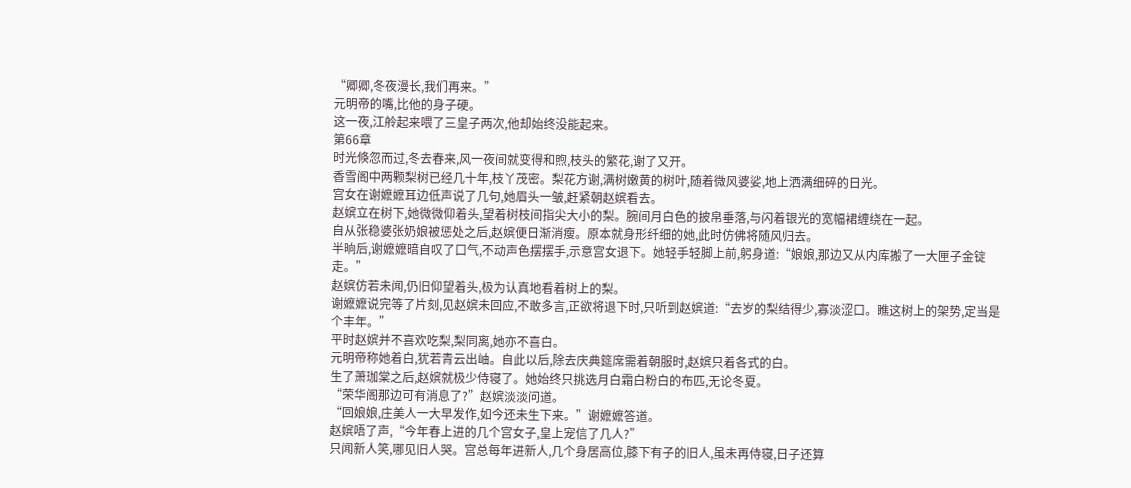“卿卿,冬夜漫长,我们再来。”
元明帝的嘴,比他的身子硬。
这一夜,江舲起来喂了三皇子两次,他却始终没能起来。
第66章
时光倏忽而过,冬去春来,风一夜间就变得和煦,枝头的繁花,谢了又开。
香雪阁中两颗梨树已经几十年,枝丫茂密。梨花方谢,满树嫩黄的树叶,随着微风婆娑,地上洒满细碎的日光。
宫女在谢嬷嬷耳边低声说了几句,她眉头一皱,赶紧朝赵嫔看去。
赵嫔立在树下,她微微仰着头,望着树枝间指尖大小的梨。腕间月白色的披帛垂落,与闪着银光的宽幅裙缠绕在一起。
自从张稳婆张奶娘被惩处之后,赵嫔便日渐消瘦。原本就身形纤细的她,此时仿佛将随风归去。
半晌后,谢嬷嬷暗自叹了口气,不动声色摆摆手,示意宫女退下。她轻手轻脚上前,躬身道:“娘娘,那边又从内库搬了一大匣子金锭走。”
赵嫔仿若未闻,仍旧仰望着头,极为认真地看着树上的梨。
谢嬷嬷说完等了片刻,见赵嫔未回应,不敢多言,正欲将退下时,只听到赵嫔道:“去岁的梨结得少,寡淡涩口。瞧这树上的架势,定当是个丰年。”
平时赵嫔并不喜欢吃梨,梨同离,她亦不喜白。
元明帝称她着白,犹若青云出岫。自此以后,除去庆典筵席需着朝服时,赵嫔只着各式的白。
生了萧珈棠之后,赵嫔就极少侍寝了。她始终只挑选月白霜白粉白的布匹,无论冬夏。
“荣华阁那边可有消息了?”赵嫔淡淡问道。
“回娘娘,庄美人一大早发作,如今还未生下来。”谢嬷嬷答道。
赵嫔唔了声,“今年春上进的几个宫女子,皇上宠信了几人?”
只闻新人笑,哪见旧人哭。宫总每年进新人,几个身居高位,膝下有子的旧人,虽未再侍寝,日子还算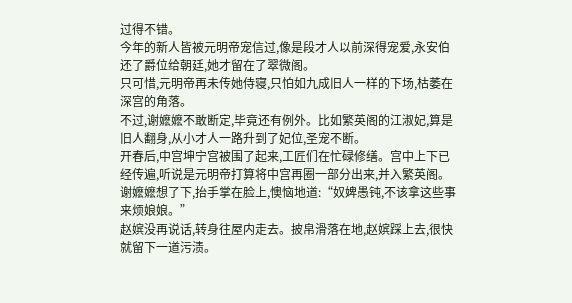过得不错。
今年的新人皆被元明帝宠信过,像是段才人以前深得宠爱,永安伯还了爵位给朝廷,她才留在了翠微阁。
只可惜,元明帝再未传她侍寝,只怕如九成旧人一样的下场,枯萎在深宫的角落。
不过,谢嬷嬷不敢断定,毕竟还有例外。比如繁英阁的江淑妃,算是旧人翻身,从小才人一路升到了妃位,圣宠不断。
开春后,中宫坤宁宫被围了起来,工匠们在忙碌修缮。宫中上下已经传遍,听说是元明帝打算将中宫再圈一部分出来,并入繁英阁。
谢嬷嬷想了下,抬手掌在脸上,懊恼地道:“奴婢愚钝,不该拿这些事来烦娘娘。”
赵嫔没再说话,转身往屋内走去。披帛滑落在地,赵嫔踩上去,很快就留下一道污渍。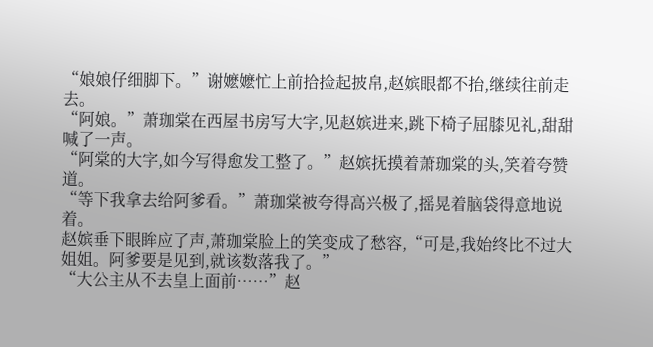“娘娘仔细脚下。”谢嬷嬷忙上前拾捡起披帛,赵嫔眼都不抬,继续往前走去。
“阿娘。”萧珈棠在西屋书房写大字,见赵嫔进来,跳下椅子屈膝见礼,甜甜喊了一声。
“阿棠的大字,如今写得愈发工整了。”赵嫔抚摸着萧珈棠的头,笑着夸赞道。
“等下我拿去给阿爹看。”萧珈棠被夸得高兴极了,摇晃着脑袋得意地说着。
赵嫔垂下眼眸应了声,萧珈棠脸上的笑变成了愁容,“可是,我始终比不过大姐姐。阿爹要是见到,就该数落我了。”
“大公主从不去皇上面前……”赵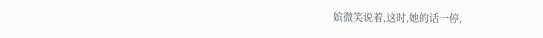嫔微笑说着,这时,她的话一停,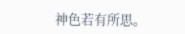神色若有所思。